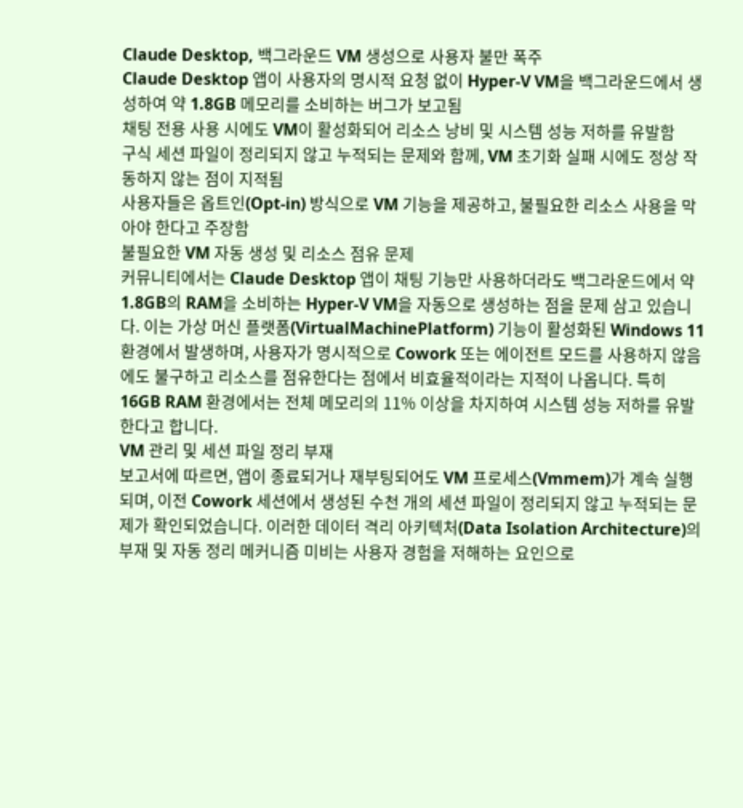Claude Desktop, 백그라운드 VM 생성으로 사용자 불만 폭주
Claude Desktop 앱이 사용자의 명시적 요청 없이 Hyper-V VM을 백그라운드에서 생성하여 약 1.8GB 메모리를 소비하는 버그가 보고됨
채팅 전용 사용 시에도 VM이 활성화되어 리소스 낭비 및 시스템 성능 저하를 유발함
구식 세션 파일이 정리되지 않고 누적되는 문제와 함께, VM 초기화 실패 시에도 정상 작동하지 않는 점이 지적됨
사용자들은 옵트인(Opt-in) 방식으로 VM 기능을 제공하고, 불필요한 리소스 사용을 막아야 한다고 주장함
불필요한 VM 자동 생성 및 리소스 점유 문제
커뮤니티에서는 Claude Desktop 앱이 채팅 기능만 사용하더라도 백그라운드에서 약 1.8GB의 RAM을 소비하는 Hyper-V VM을 자동으로 생성하는 점을 문제 삼고 있습니다. 이는 가상 머신 플랫폼(VirtualMachinePlatform) 기능이 활성화된 Windows 11 환경에서 발생하며, 사용자가 명시적으로 Cowork 또는 에이전트 모드를 사용하지 않음에도 불구하고 리소스를 점유한다는 점에서 비효율적이라는 지적이 나옵니다. 특히 16GB RAM 환경에서는 전체 메모리의 11% 이상을 차지하여 시스템 성능 저하를 유발한다고 합니다.
VM 관리 및 세션 파일 정리 부재
보고서에 따르면, 앱이 종료되거나 재부팅되어도 VM 프로세스(Vmmem)가 계속 실행되며, 이전 Cowork 세션에서 생성된 수천 개의 세션 파일이 정리되지 않고 누적되는 문제가 확인되었습니다. 이러한 데이터 격리 아키텍처(Data Isolation Architecture)의 부재 및 자동 정리 메커니즘 미비는 사용자 경험을 저해하는 요인으로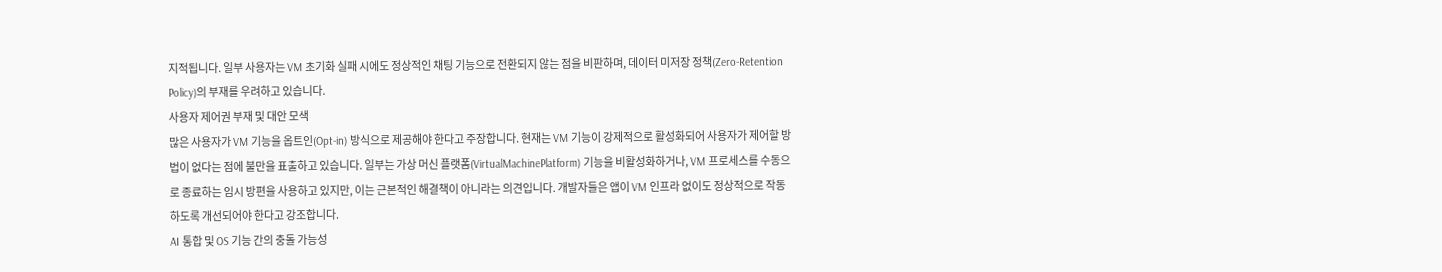지적됩니다. 일부 사용자는 VM 초기화 실패 시에도 정상적인 채팅 기능으로 전환되지 않는 점을 비판하며, 데이터 미저장 정책(Zero-Retention Policy)의 부재를 우려하고 있습니다.
사용자 제어권 부재 및 대안 모색
많은 사용자가 VM 기능을 옵트인(Opt-in) 방식으로 제공해야 한다고 주장합니다. 현재는 VM 기능이 강제적으로 활성화되어 사용자가 제어할 방법이 없다는 점에 불만을 표출하고 있습니다. 일부는 가상 머신 플랫폼(VirtualMachinePlatform) 기능을 비활성화하거나, VM 프로세스를 수동으로 종료하는 임시 방편을 사용하고 있지만, 이는 근본적인 해결책이 아니라는 의견입니다. 개발자들은 앱이 VM 인프라 없이도 정상적으로 작동하도록 개선되어야 한다고 강조합니다.
AI 통합 및 OS 기능 간의 충돌 가능성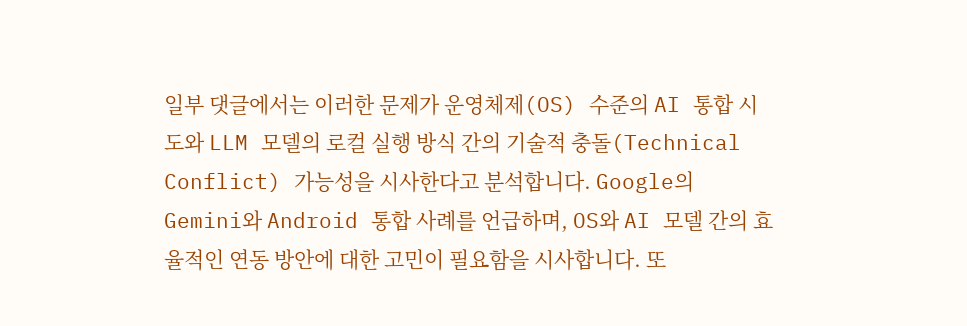일부 댓글에서는 이러한 문제가 운영체제(OS) 수준의 AI 통합 시도와 LLM 모델의 로컬 실행 방식 간의 기술적 충돌(Technical Conflict) 가능성을 시사한다고 분석합니다. Google의 Gemini와 Android 통합 사례를 언급하며, OS와 AI 모델 간의 효율적인 연동 방안에 대한 고민이 필요함을 시사합니다. 또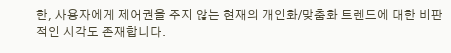한, 사용자에게 제어권을 주지 않는 현재의 개인화/맞춤화 트렌드에 대한 비판적인 시각도 존재합니다.